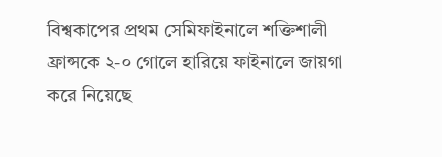বিশ্বকাপের প্রথম সেমিফাইনালে শক্তিশালী ফ্রান্সকে ২-০ গোলে হারিয়ে ফাইনালে জায়গা করে নিয়েছে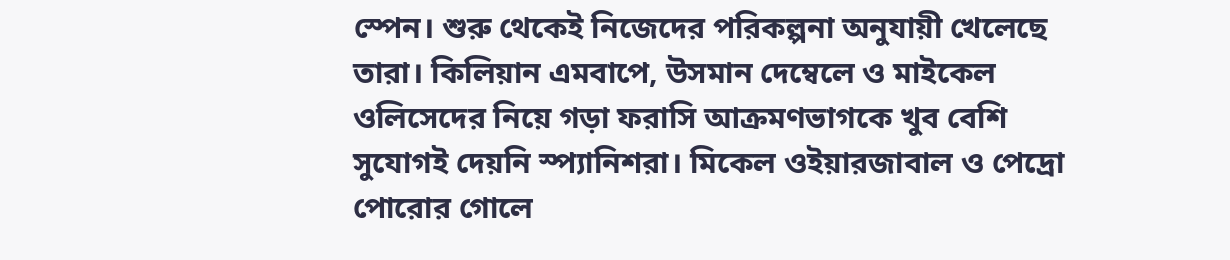স্পেন। শুরু থেকেই নিজেদের পরিকল্পনা অনুযায়ী খেলেছে তারা। কিলিয়ান এমবাপে, উসমান দেম্বেলে ও মাইকেল ওলিসেদের নিয়ে গড়া ফরাসি আক্রমণভাগকে খুব বেশি সুযোগই দেয়নি স্প্যানিশরা। মিকেল ওইয়ারজাবাল ও পেদ্রো পোরোর গোলে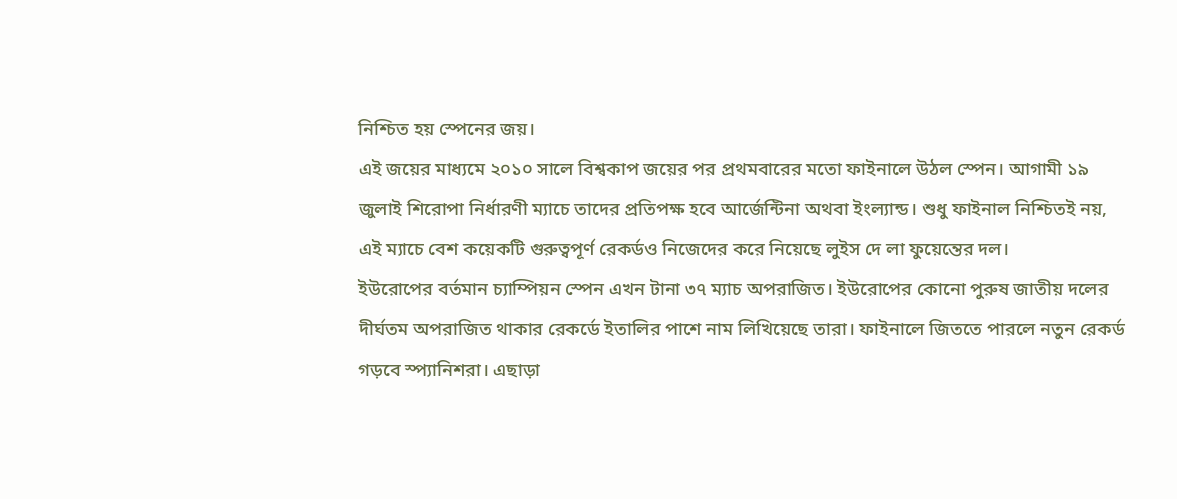নিশ্চিত হয় স্পেনের জয়।
এই জয়ের মাধ্যমে ২০১০ সালে বিশ্বকাপ জয়ের পর প্রথমবারের মতো ফাইনালে উঠল স্পেন। আগামী ১৯ জুলাই শিরোপা নির্ধারণী ম্যাচে তাদের প্রতিপক্ষ হবে আর্জেন্টিনা অথবা ইংল্যান্ড। শুধু ফাইনাল নিশ্চিতই নয়, এই ম্যাচে বেশ কয়েকটি গুরুত্বপূর্ণ রেকর্ডও নিজেদের করে নিয়েছে লুইস দে লা ফুয়েন্তের দল।
ইউরোপের বর্তমান চ্যাম্পিয়ন স্পেন এখন টানা ৩৭ ম্যাচ অপরাজিত। ইউরোপের কোনো পুরুষ জাতীয় দলের দীর্ঘতম অপরাজিত থাকার রেকর্ডে ইতালির পাশে নাম লিখিয়েছে তারা। ফাইনালে জিততে পারলে নতুন রেকর্ড গড়বে স্প্যানিশরা। এছাড়া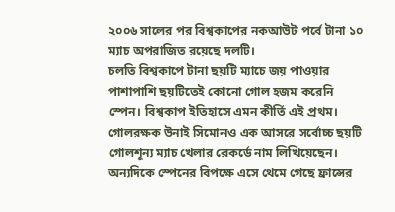২০০৬ সালের পর বিশ্বকাপের নকআউট পর্বে টানা ১০ ম্যাচ অপরাজিত রয়েছে দলটি।
চলতি বিশ্বকাপে টানা ছয়টি ম্যাচে জয় পাওয়ার পাশাপাশি ছয়টিতেই কোনো গোল হজম করেনি স্পেন। বিশ্বকাপ ইতিহাসে এমন কীর্তি এই প্রথম। গোলরক্ষক উনাই সিমোনও এক আসরে সর্বোচ্চ ছয়টি গোলশূন্য ম্যাচ খেলার রেকর্ডে নাম লিখিয়েছেন।
অন্যদিকে স্পেনের বিপক্ষে এসে থেমে গেছে ফ্রান্সের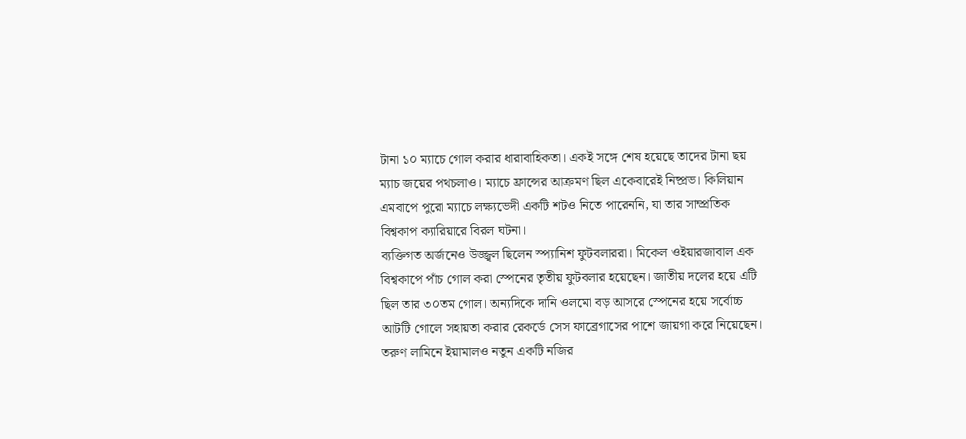টানা ১০ ম্যাচে গোল করার ধারাবাহিকতা। একই সঙ্গে শেষ হয়েছে তাদের টানা ছয় ম্যাচ জয়ের পথচলাও। ম্যাচে ফ্রান্সের আক্রমণ ছিল একেবারেই নিষ্প্রভ। কিলিয়ান এমবাপে পুরো ম্যাচে লক্ষ্যভেদী একটি শটও নিতে পারেননি, যা তার সাম্প্রতিক বিশ্বকাপ ক্যারিয়ারে বিরল ঘটনা।
ব্যক্তিগত অর্জনেও উজ্জ্বল ছিলেন স্প্যানিশ ফুটবলাররা। মিকেল ওইয়ারজাবাল এক বিশ্বকাপে পাঁচ গোল করা স্পেনের তৃতীয় ফুটবলার হয়েছেন। জাতীয় দলের হয়ে এটি ছিল তার ৩০তম গোল। অন্যদিকে দানি ওলমো বড় আসরে স্পেনের হয়ে সর্বোচ্চ আটটি গোলে সহায়তা করার রেকর্ডে সেস ফাব্রেগাসের পাশে জায়গা করে নিয়েছেন। তরুণ লামিনে ইয়ামালও নতুন একটি নজির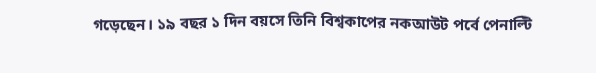গড়েছেন। ১৯ বছর ১ দিন বয়সে তিনি বিশ্বকাপের নকআউট পর্বে পেনাল্টি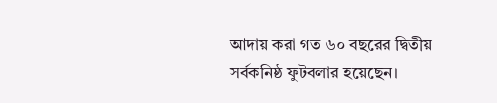আদায় করা গত ৬০ বছরের দ্বিতীয় সর্বকনিষ্ঠ ফুটবলার হয়েছেন।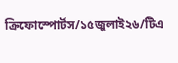ক্রিফোস্পোর্টস/১৫জুলাই২৬/টিএ